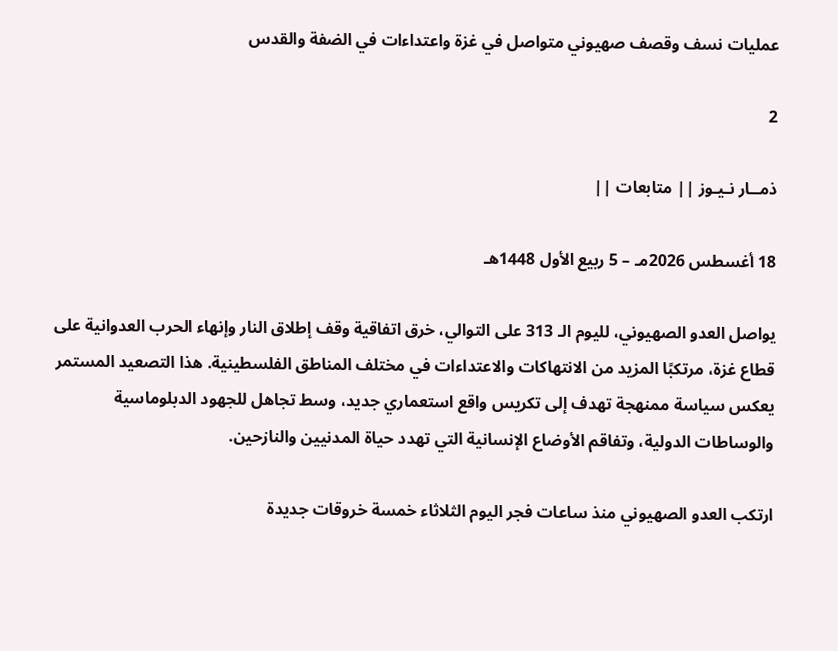عمليات نسف وقصف صهيوني متواصل في غزة واعتداءات في الضفة والقدس

2

ذمــار نـيـوز || متابعات ||

18 أغسطس 2026مـ – 5 ربيع الأول 1448هـ

يواصل العدو الصهيوني، لليوم الـ 313 على التوالي، خرق اتفاقية وقف إطلاق النار وإنهاء الحرب العدوانية على قطاع غزة، مرتكبًا المزيد من الانتهاكات والاعتداءات في مختلف المناطق الفلسطينية. هذا التصعيد المستمر يعكس سياسة ممنهجة تهدف إلى تكريس واقع استعماري جديد، وسط تجاهل للجهود الدبلوماسية والوساطات الدولية، وتفاقم الأوضاع الإنسانية التي تهدد حياة المدنيين والنازحين.

ارتكب العدو الصهيوني منذ ساعات فجر اليوم الثلاثاء خمسة خروقات جديدة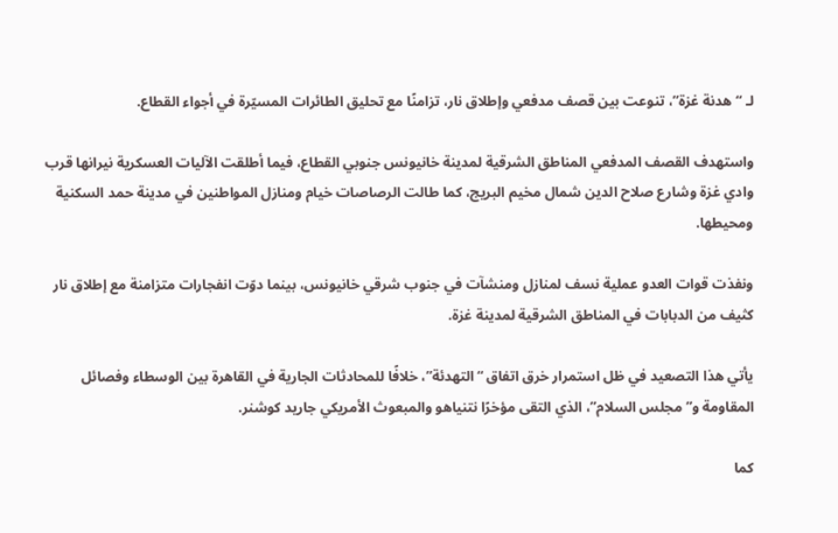لـ “هدنة غزة”، تنوعت بين قصف مدفعي وإطلاق نار، تزامنًا مع تحليق الطائرات المسيّرة في أجواء القطاع.

واستهدف القصف المدفعي المناطق الشرقية لمدينة خانيونس جنوبي القطاع، فيما أطلقت الآليات العسكرية نيرانها قرب وادي غزة وشارع صلاح الدين شمال مخيم البريج، كما طالت الرصاصات خيام ومنازل المواطنين في مدينة حمد السكنية ومحيطها.

ونفذت قوات العدو عملية نسف لمنازل ومنشآت في جنوب شرقي خانيونس، بينما دوّت انفجارات متزامنة مع إطلاق نار كثيف من الدبابات في المناطق الشرقية لمدينة غزة.

يأتي هذا التصعيد في ظل استمرار خرق اتفاق “التهدئة”، خلافًا للمحادثات الجارية في القاهرة بين الوسطاء وفصائل المقاومة و”مجلس السلام”، الذي التقى مؤخرًا نتنياهو والمبعوث الأمريكي جاريد كوشنر.

كما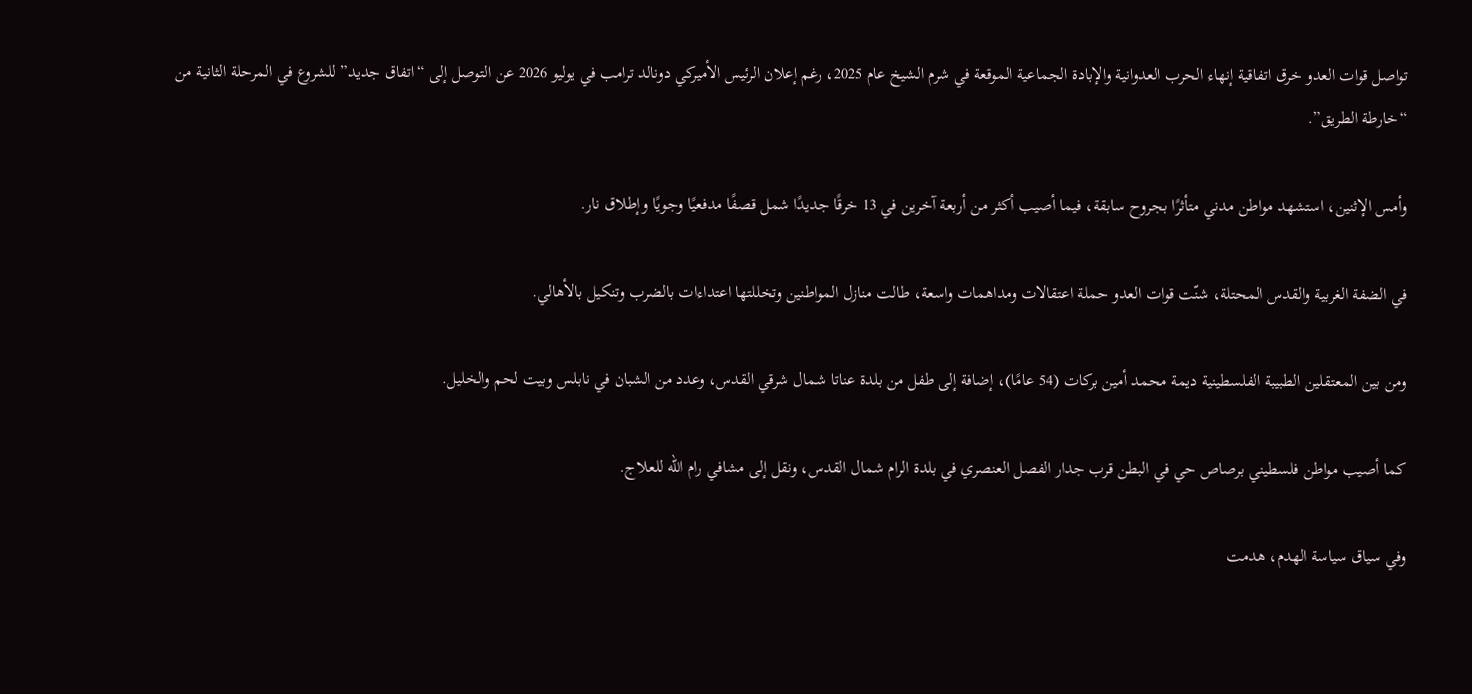تواصل قوات العدو خرق اتفاقية إنهاء الحرب العدوانية والإبادة الجماعية الموقعة في شرم الشيخ عام 2025، رغم إعلان الرئيس الأميركي دونالد ترامب في يوليو 2026 عن التوصل إلى “اتفاق جديد” للشروع في المرحلة الثانية من “خارطة الطريق”.

وأمس الإثنين، استشهد مواطن مدني متأثرًا بجروح سابقة، فيما أصيب أكثر من أربعة آخرين في 13 خرقًا جديدًا شمل قصفًا مدفعيًا وجويًا وإطلاق نار.

في الضفة الغربية والقدس المحتلة، شنّت قوات العدو حملة اعتقالات ومداهمات واسعة، طالت منازل المواطنين وتخللتها اعتداءات بالضرب وتنكيل بالأهالي.

ومن بين المعتقلين الطبيبة الفلسطينية ديمة محمد أمين بركات (54 عامًا)، إضافة إلى طفل من بلدة عناتا شمال شرقي القدس، وعدد من الشبان في نابلس وبيت لحم والخليل.

كما أصيب مواطن فلسطيني برصاص حي في البطن قرب جدار الفصل العنصري في بلدة الرام شمال القدس، ونقل إلى مشافي رام الله للعلاج.

وفي سياق سياسة الهدم، هدمت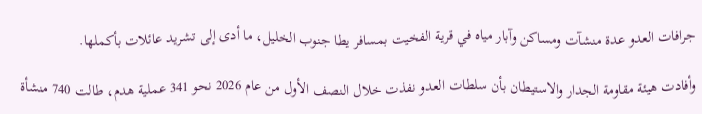جرافات العدو عدة منشآت ومساكن وآبار مياه في قرية الفخيت بمسافر يطا جنوب الخليل، ما أدى إلى تشريد عائلات بأكملها.

وأفادت هيئة مقاومة الجدار والاستيطان بأن سلطات العدو نفذت خلال النصف الأول من عام 2026 نحو 341 عملية هدم، طالت 740 منشأة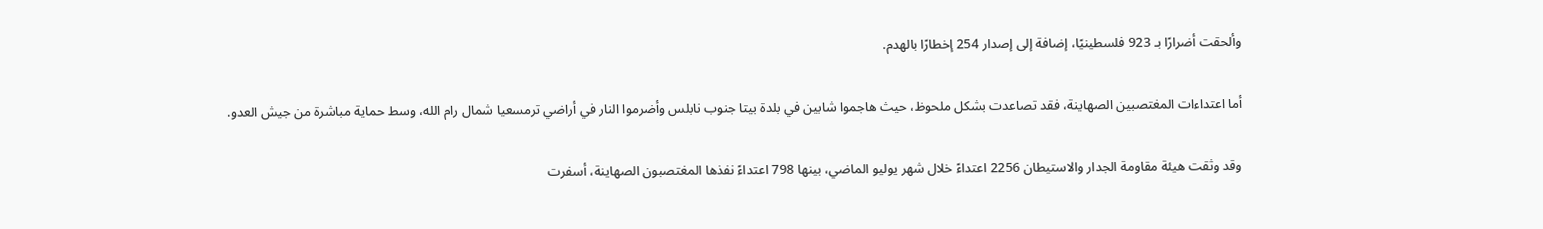وألحقت أضرارًا بـ 923 فلسطينيًا، إضافة إلى إصدار 254 إخطارًا بالهدم.

أما اعتداءات المغتصبين الصهاينة، فقد تصاعدت بشكل ملحوظ، حيث هاجموا شابين في بلدة بيتا جنوب نابلس وأضرموا النار في أراضي ترمسعيا شمال رام الله، وسط حماية مباشرة من جيش العدو.

وقد وثقت هيئة مقاومة الجدار والاستيطان 2256 اعتداءً خلال شهر يوليو الماضي، بينها 798 اعتداءً نفذها المغتصبون الصهاينة، أسفرت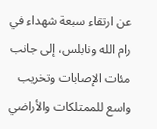عن ارتقاء سبعة شهداء في رام الله ونابلس، إلى جانب مئات الإصابات وتخريب واسع للممتلكات والأراضي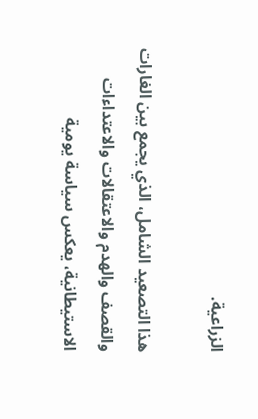الزراعية.

هذا التصعيد الشامل، الذي يجمع بين الغارات والقصف والهدم والاعتقالات والاعتداءات الاستيطانية، يعكس سياسة يومية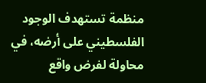منظمة تستهدف الوجود الفلسطيني على أرضه، في محاولة لفرض واقع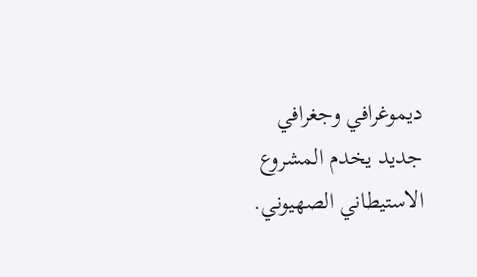ديموغرافي وجغرافي جديد يخدم المشروع الاستيطاني الصهيوني.